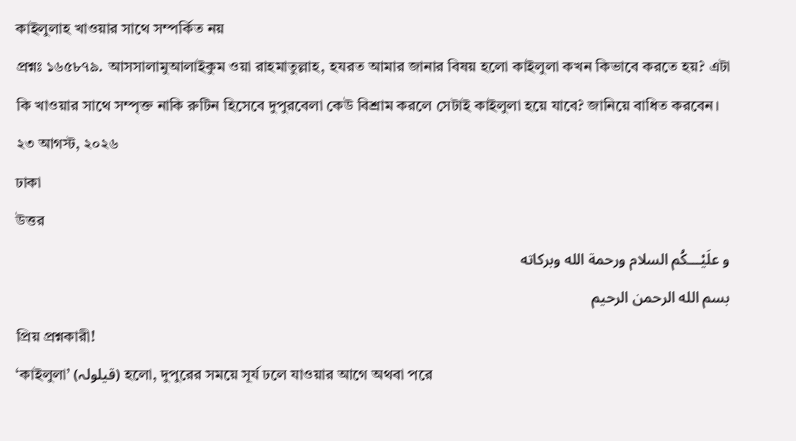কাইলুলাহ খাওয়ার সাথে সম্পর্কিত নয়
প্রশ্নঃ ১৬৫৮৭৯. আসসালামুআলাইকুম ওয়া রাহমাতুল্লাহ, হযরত আমার জানার বিষয় হলো কাইলুলা কখন কিভাবে করতে হয়? এটা কি খাওয়ার সাথে সম্পৃক্ত নাকি রুটিন হিসেবে দুপুরবেলা কেউ বিশ্রাম করলে সেটাই কাইলুলা হয়ে যাবে? জানিয়ে বাধিত করবেন।
২৩ আগস্ট, ২০২৬
ঢাকা
উত্তর
و علَيْـــكُم السلام ورحمة الله وبركاته
بسم الله الرحمن الرحيم
প্রিয় প্রশ্নকারী!
‘কাইলুলা’ (قیلولہ) হলো, দুপুরের সময়ে সূর্য ঢলে যাওয়ার আগে অথবা পরে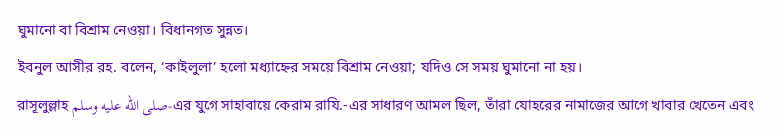ঘুমানো বা বিশ্রাম নেওয়া। বিধানগত সুন্নত।
ইবনুল আসীর রহ. বলেন, ‘কাইলুলা’ হলো মধ্যাহ্নের সময়ে বিশ্রাম নেওয়া; যদিও সে সময় ঘুমানো না হয়।
রাসূলুল্লাহ صلى الله عليه وسلم-এর যুগে সাহাবায়ে কেরাম রাযি.-এর সাধারণ আমল ছিল, তাঁরা যোহরের নামাজের আগে খাবার খেতেন এবং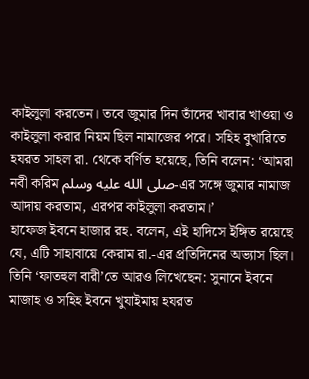কাইলুলা করতেন। তবে জুমার দিন তাঁদের খাবার খাওয়া ও কাইলুলা করার নিয়ম ছিল নামাজের পরে। সহিহ বুখারিতে হযরত সাহল রা. থেকে বর্ণিত হয়েছে, তিনি বলেন: ‘আমরা নবী করিম صلى الله عليه وسلم-এর সঙ্গে জুমার নামাজ আদায় করতাম, এরপর কাইলুলা করতাম।’
হাফেজ ইবনে হাজার রহ. বলেন, এই হাদিসে ইঙ্গিত রয়েছে যে, এটি সাহাবায়ে কেরাম রা.-এর প্রতিদিনের অভ্যাস ছিল।
তিনি ‘ফাতহুল বারী’তে আরও লিখেছেন: সুনানে ইবনে মাজাহ ও সহিহ ইবনে খুযাইমায় হযরত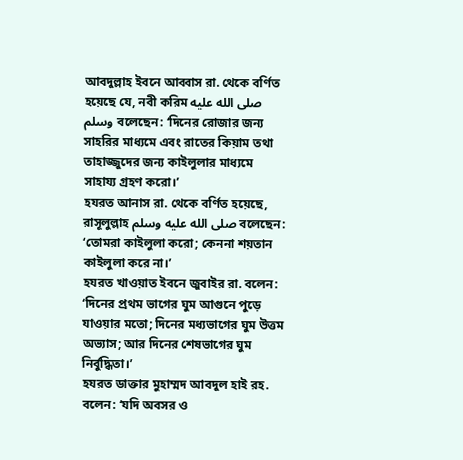আবদুল্লাহ ইবনে আব্বাস রা. থেকে বর্ণিত হয়েছে যে, নবী করিম صلى الله عليه وسلم বলেছেন: ‘দিনের রোজার জন্য সাহরির মাধ্যমে এবং রাতের কিয়াম তথা তাহাজ্জুদের জন্য কাইলুলার মাধ্যমে সাহায্য গ্রহণ করো।’
হযরত আনাস রা. থেকে বর্ণিত হয়েছে, রাসূলুল্লাহ صلى الله عليه وسلم বলেছেন: ‘তোমরা কাইলুলা করো; কেননা শয়তান কাইলুলা করে না।’
হযরত খাওয়াত ইবনে জুবাইর রা. বলেন: ‘দিনের প্রথম ভাগের ঘুম আগুনে পুড়ে যাওয়ার মতো; দিনের মধ্যভাগের ঘুম উত্তম অভ্যাস; আর দিনের শেষভাগের ঘুম নির্বুদ্ধিতা।’
হযরত ডাক্তার মুহাম্মদ আবদুল হাই রহ. বলেন: ‘যদি অবসর ও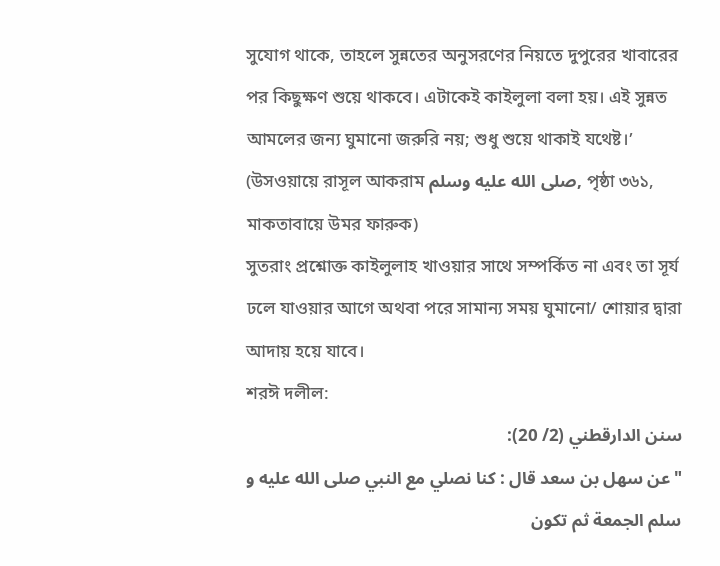সুযোগ থাকে, তাহলে সুন্নতের অনুসরণের নিয়তে দুপুরের খাবারের পর কিছুক্ষণ শুয়ে থাকবে। এটাকেই কাইলুলা বলা হয়। এই সুন্নত আমলের জন্য ঘুমানো জরুরি নয়; শুধু শুয়ে থাকাই যথেষ্ট।’
(উসওয়ায়ে রাসূল আকরাম صلى الله عليه وسلم, পৃষ্ঠা ৩৬১, মাকতাবায়ে উমর ফারুক)
সুতরাং প্রশ্নোক্ত কাইলুলাহ খাওয়ার সাথে সম্পর্কিত না এবং তা সূর্য ঢলে যাওয়ার আগে অথবা পরে সামান্য সময় ঘুমানো/ শোয়ার দ্বারা আদায় হয়ে যাবে।
শরঈ দলীল:
سنن الدارقطني (2/ 20):
"عن سهل بن سعد قال : كنا نصلي مع النبي صلى الله عليه و سلم الجمعة ثم تكون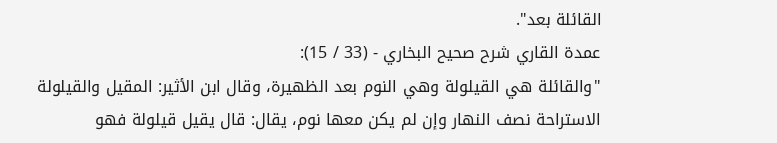القائلة بعد".
عمدة القاري شرح صحيح البخاري - (33 / 15):
"والقائلة هي القيلولة وهي النوم بعد الظهيرة، وقال ابن الأثير: المقيل والقيلولة الاستراحة نصف النهار وإن لم يكن معها نوم، يقال: قال يقيل قيلولة فهو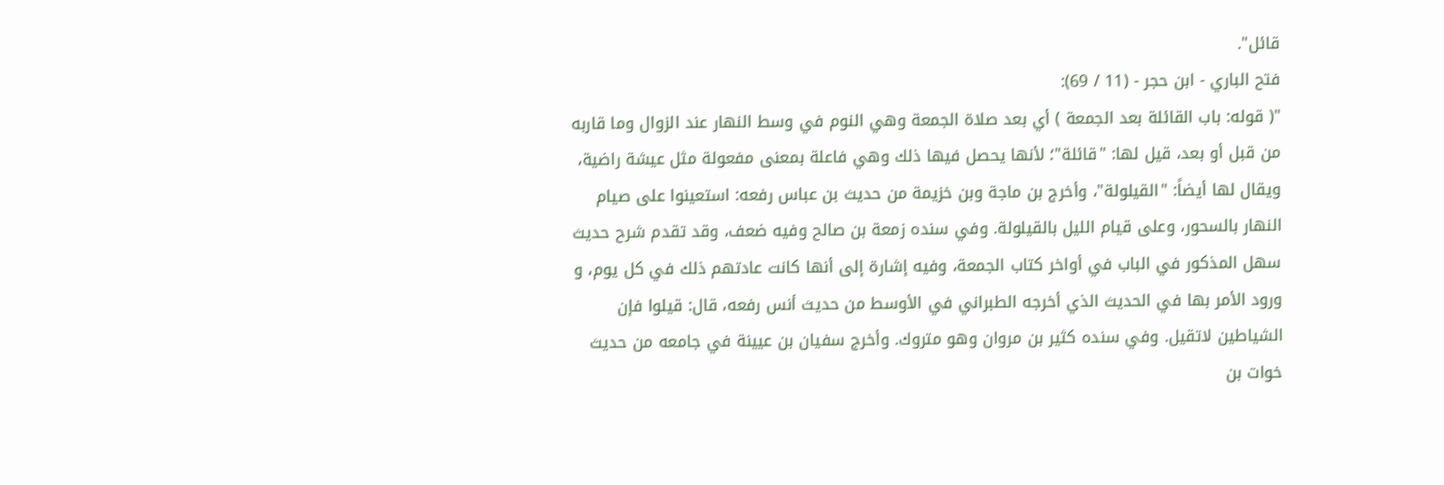قائل".
فتح الباري - ابن حجر - (11 / 69):
"( قوله: باب القائلة بعد الجمعة ) أي بعد صلاة الجمعة وهي النوم في وسط النهار عند الزوال وما قاربه من قبل أو بعد، قيل لها: "قائلة"؛ لأنها يحصل فيها ذلك وهي فاعلة بمعنى مفعولة مثل عيشة راضية، ويقال لها أيضاً: "القيلولة"، وأخرج بن ماجة وبن خزيمة من حديث بن عباس رفعه: استعينوا على صيام النهار بالسحور، وعلى قيام الليل بالقيلولة. وفي سنده زمعة بن صالح وفيه ضعف، وقد تقدم شرح حديث سهل المذكور في الباب في أواخر كتاب الجمعة، وفيه إشارة إلى أنها كانت عادتهم ذلك في كل يوم، و ورود الأمر بها في الحديث الذي أخرجه الطبراني في الأوسط من حديث أنس رفعه، قال: قيلوا فإن الشياطين لاتقيل. وفي سنده كثير بن مروان وهو متروك. وأخرج سفيان بن عيينة في جامعه من حديث خوات بن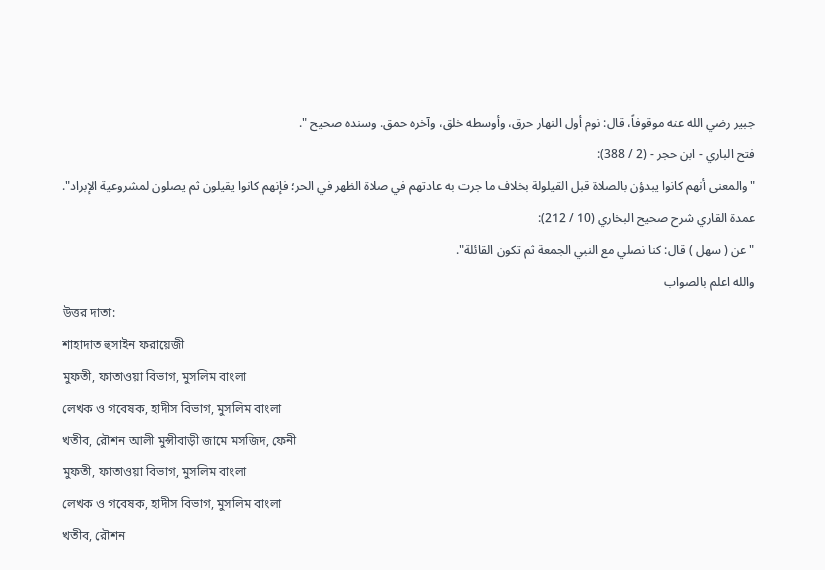جبير رضي الله عنه موقوفاً، قال: نوم أول النهار حرق، وأوسطه خلق، وآخره حمق. وسنده صحيح ".
فتح الباري - ابن حجر - (2 / 388):
"والمعنى أنهم كانوا يبدؤن بالصلاة قبل القيلولة بخلاف ما جرت به عادتهم في صلاة الظهر في الحر؛ فإنهم كانوا يقيلون ثم يصلون لمشروعية الإبراد".
عمدة القاري شرح صحيح البخاري (10 / 212):
"عن ( سهل ) قال: كنا نصلي مع النبي الجمعة ثم تكون القائلة".
والله اعلم بالصواب
উত্তর দাতা:
শাহাদাত হুসাইন ফরায়েজী
মুফতী, ফাতাওয়া বিভাগ, মুসলিম বাংলা
লেখক ও গবেষক, হাদীস বিভাগ, মুসলিম বাংলা
খতীব, রৌশন আলী মুন্সীবাড়ী জামে মসজিদ, ফেনী
মুফতী, ফাতাওয়া বিভাগ, মুসলিম বাংলা
লেখক ও গবেষক, হাদীস বিভাগ, মুসলিম বাংলা
খতীব, রৌশন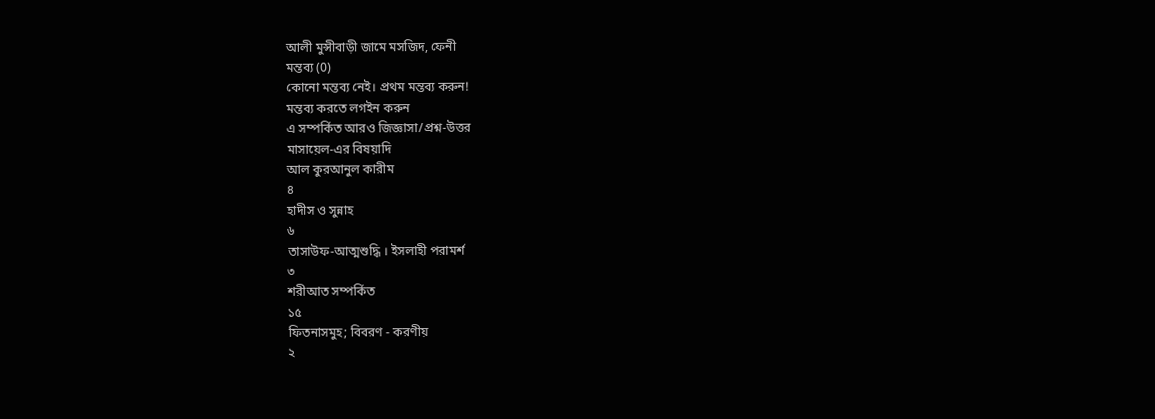আলী মুন্সীবাড়ী জামে মসজিদ, ফেনী
মন্তব্য (0)
কোনো মন্তব্য নেই। প্রথম মন্তব্য করুন!
মন্তব্য করতে লগইন করুন
এ সম্পর্কিত আরও জিজ্ঞাসা/প্রশ্ন-উত্তর
মাসায়েল-এর বিষয়াদি
আল কুরআনুল কারীম
৪
হাদীস ও সুন্নাহ
৬
তাসাউফ-আত্মশুদ্ধি । ইসলাহী পরামর্শ
৩
শরীআত সম্পর্কিত
১৫
ফিতনাসমুহ; বিবরণ - করণীয়
২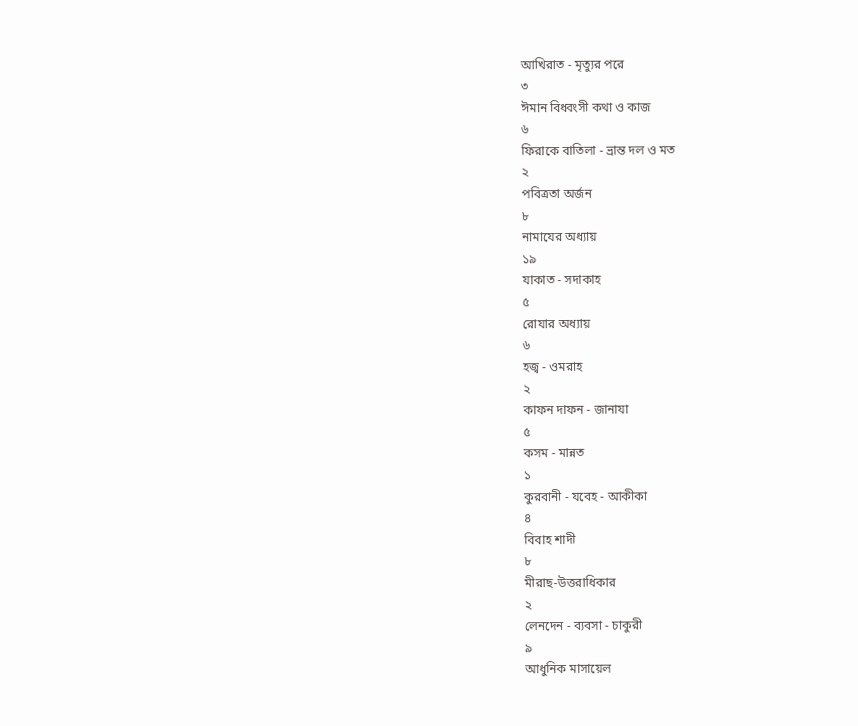আখিরাত - মৃত্যুর পরে
৩
ঈমান বিধ্বংসী কথা ও কাজ
৬
ফিরাকে বাতিলা - ভ্রান্ত দল ও মত
২
পবিত্রতা অর্জন
৮
নামাযের অধ্যায়
১৯
যাকাত - সদাকাহ
৫
রোযার অধ্যায়
৬
হজ্ব - ওমরাহ
২
কাফন দাফন - জানাযা
৫
কসম - মান্নত
১
কুরবানী - যবেহ - আকীকা
৪
বিবাহ শাদী
৮
মীরাছ-উত্তরাধিকার
২
লেনদেন - ব্যবসা - চাকুরী
৯
আধুনিক মাসায়েল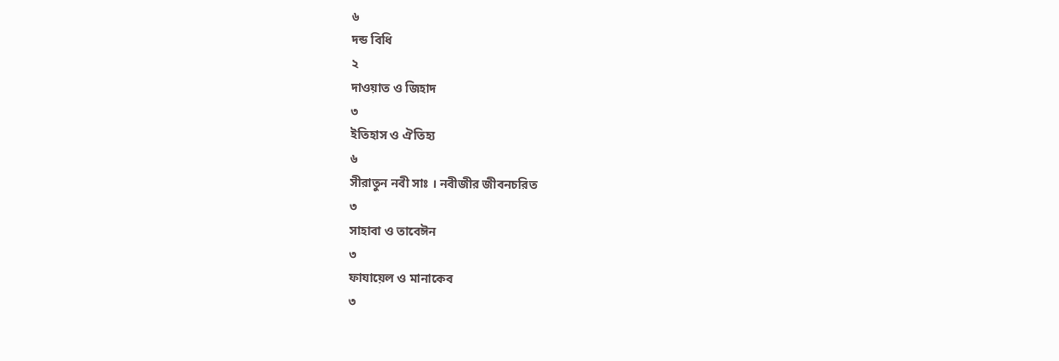৬
দন্ড বিধি
২
দাওয়াত ও জিহাদ
৩
ইতিহাস ও ঐতিহ্য
৬
সীরাতুন নবী সাঃ । নবীজীর জীবনচরিত
৩
সাহাবা ও তাবেঈন
৩
ফাযায়েল ও মানাকেব
৩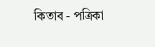কিতাব - পত্রিকা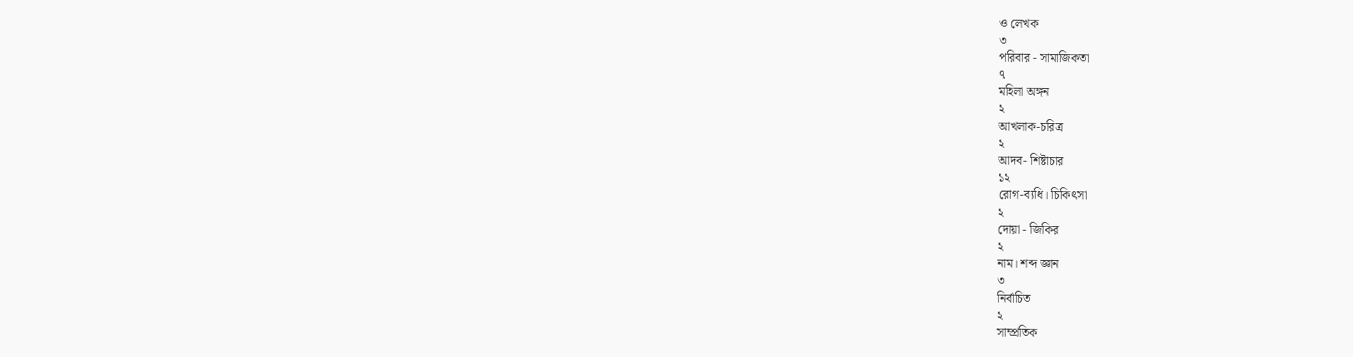ও লেখক
৩
পরিবার - সামাজিকতা
৭
মহিলা অঙ্গন
২
আখলাক-চরিত্র
২
আদব- শিষ্টাচার
১২
রোগ-ব্যধি। চিকিৎসা
২
দোয়া - জিকির
২
নাম। শব্দ জ্ঞান
৩
নির্বাচিত
২
সাম্প্রতিক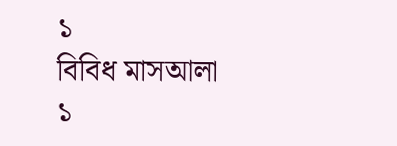১
বিবিধ মাসআলা
১